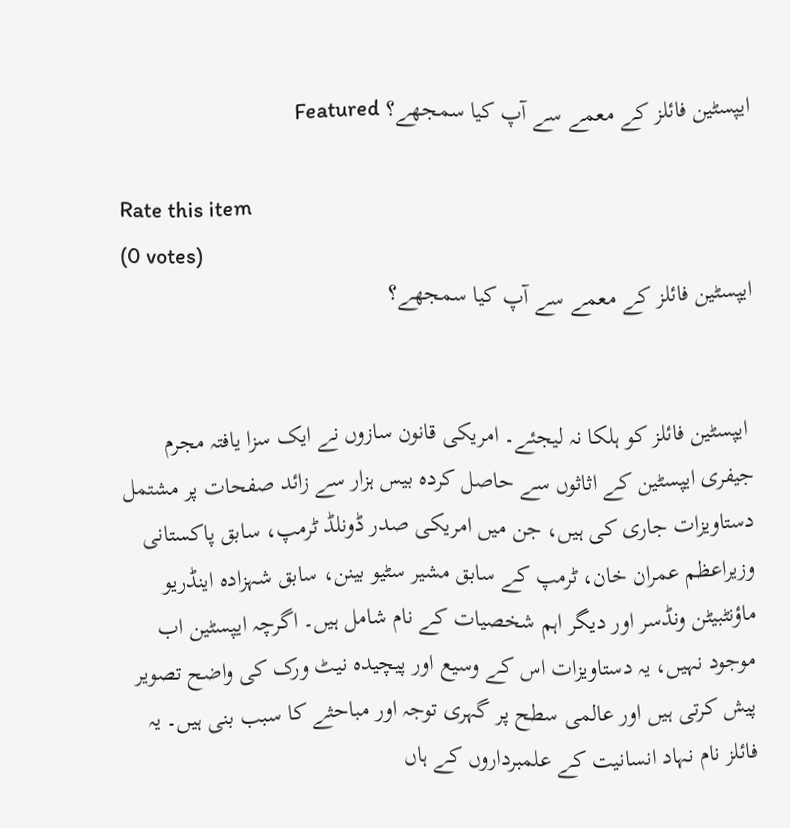ایپسٹین فائلز کے معمے سے آپ کیا سمجھے؟ Featured

Rate this item
(0 votes)
ایپسٹین فائلز کے معمے سے آپ کیا سمجھے؟


 ایپسٹین فائلز کو ہلکا نہ لیجئے۔ امریکی قانون سازوں نے ایک سزا یافتہ مجرم جیفری ایپسٹین کے اثاثوں سے حاصل کردہ بیس ہزار سے زائد صفحات پر مشتمل دستاویزات جاری کی ہیں، جن میں امریکی صدر ڈونلڈ ٹرمپ، سابق پاکستانی وزیراعظم عمران خان، ٹرمپ کے سابق مشیر سٹیو بینن، سابق شہزادہ اینڈریو ماؤنٹبیٹن ونڈسر اور دیگر اہم شخصیات کے نام شامل ہیں۔ اگرچہ ایپسٹین اب موجود نہیں، یہ دستاویزات اس کے وسیع اور پیچیدہ نیٹ ورک کی واضح تصویر پیش کرتی ہیں اور عالمی سطح پر گہری توجہ اور مباحثے کا سبب بنی ہیں۔ یہ فائلز نام نہاد انسانیت کے علمبرداروں کے ہاں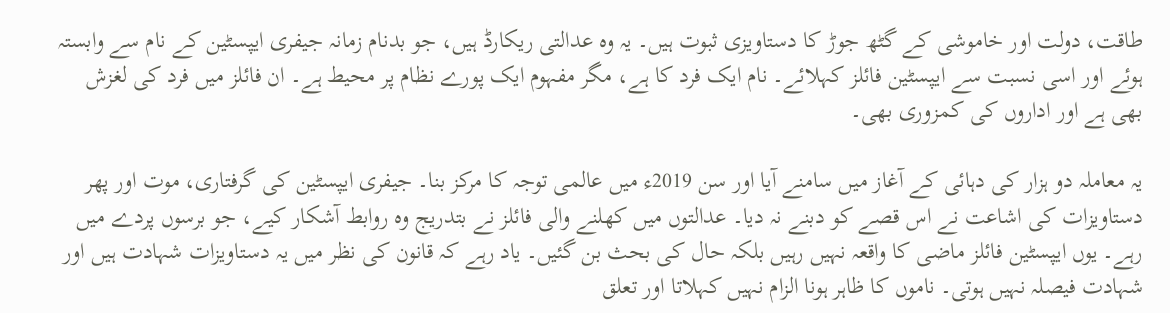طاقت، دولت اور خاموشی کے گٹھ جوڑ کا دستاویزی ثبوت ہیں۔ یہ وہ عدالتی ریکارڈ ہیں، جو بدنام زمانہ جیفری ایپسٹین کے نام سے وابستہ ہوئے اور اسی نسبت سے ایپسٹین فائلز کہلائے۔ نام ایک فرد کا ہے، مگر مفہوم ایک پورے نظام پر محیط ہے۔ ان فائلز میں فرد کی لغزش بھی ہے اور اداروں کی کمزوری بھی۔

یہ معاملہ دو ہزار کی دہائی کے آغاز میں سامنے آیا اور سن 2019ء میں عالمی توجہ کا مرکز بنا۔ جیفری ایپسٹین کی گرفتاری، موت اور پھر دستاویزات کی اشاعت نے اس قصے کو دبنے نہ دیا۔ عدالتوں میں کھلنے والی فائلز نے بتدریج وہ روابط آشکار کیے، جو برسوں پردے میں رہے۔ یوں ایپسٹین فائلز ماضی کا واقعہ نہیں رہیں بلکہ حال کی بحث بن گئیں۔ یاد رہے کہ قانون کی نظر میں یہ دستاویزات شہادت ہیں اور شہادت فیصلہ نہیں ہوتی۔ ناموں کا ظاہر ہونا الزام نہیں کہلاتا اور تعلق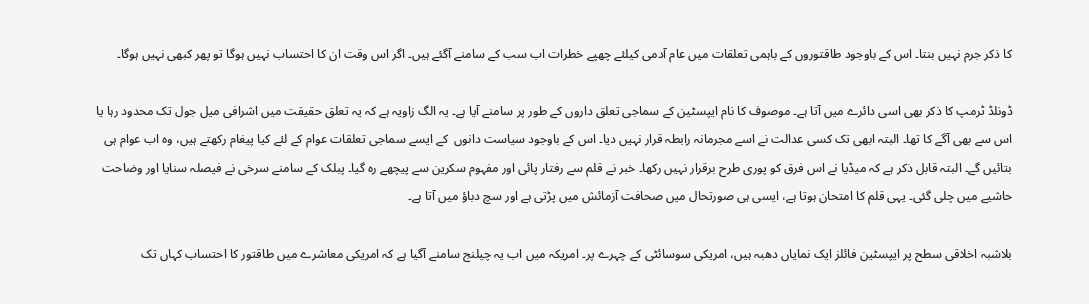کا ذکر جرم نہیں بنتا۔ اس کے باوجود طاقتوروں کے باہمی تعلقات میں عام آدمی کیلئے چھپے خطرات اب سب کے سامنے آگئے ہیں۔ اگر اس وقت ان کا احتساب نہیں ہوگا تو پھر کبھی نہیں ہوگا۔

ڈونلڈ ٹرمپ کا ذکر بھی اسی دائرے میں آتا ہے۔ موصوف کا نام ایپسٹین کے سماجی تعلق داروں کے طور پر سامنے آیا ہے۔ یہ الگ زاویہ ہے کہ یہ تعلق حقیقت میں اشرافی میل جول تک محدود رہا یا اس سے بھی آگے کا تھا۔ البتہ ابھی تک کسی عدالت نے اسے مجرمانہ رابطہ قرار نہیں دیا۔ اس کے باوجود سیاست دانوں  کے ایسے سماجی تعلقات عوام کے لئے کیا پیغام رکھتے ہیں، وہ اب عوام ہی بتائیں گے۔ البتہ قابل ذکر ہے کہ میڈیا نے اس فرق کو پوری طرح برقرار نہیں رکھا۔ خبر نے قلم سے رفتار پائی اور مفہوم سکرین سے پیچھے رہ گیا۔ پبلک کے سامنے سرخی نے فیصلہ سنایا اور وضاحت حاشیے میں چلی گئی۔ یہی قلم کا امتحان ہوتا ہے، ایسی ہی صورتحال میں صحافت آزمائش میں پڑتی ہے اور سچ دباؤ میں آتا ہے۔

بلاشبہ اخلاقی سطح پر ایپسٹین فائلز ایک نمایاں دھبہ ہیں، امریکی سوسائٹی کے چہرے پر۔ امریکہ میں اب یہ چیلنج سامنے آگیا ہے کہ امریکی معاشرے میں طاقتور کا احتساب کہاں تک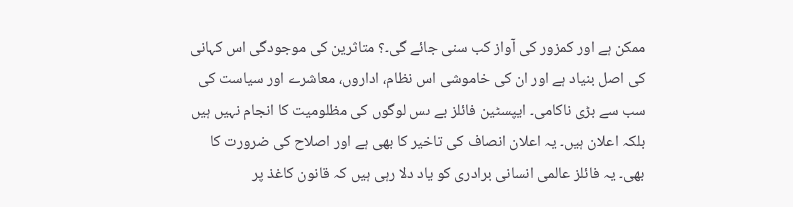ممکن ہے اور کمزور کی آواز کب سنی جائے گی۔؟ متاثرین کی موجودگی اس کہانی کی اصل بنیاد ہے اور ان کی خاموشی اس نظام، اداروں، معاشرے اور سیاست کی سب سے بڑی ناکامی۔ ایپسٹین فائلز بے ںس لوگوں کی مظلومیت کا انجام نہیں ہیں بلکہ اعلان ہیں۔ یہ اعلان انصاف کی تاخیر کا بھی ہے اور اصلاح کی ضرورت کا بھی۔ یہ فائلز عالمی انسانی برادری کو یاد دلا رہی ہیں کہ قانون کاغذ پر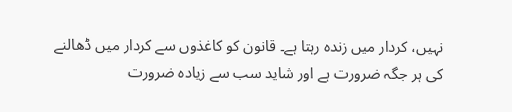نہیں، کردار میں زندہ رہتا ہے۔ قانون کو کاغذوں سے کردار میں ڈھالنے کی ہر جگہ ضرورت ہے اور شاید سب سے زیادہ ضرورت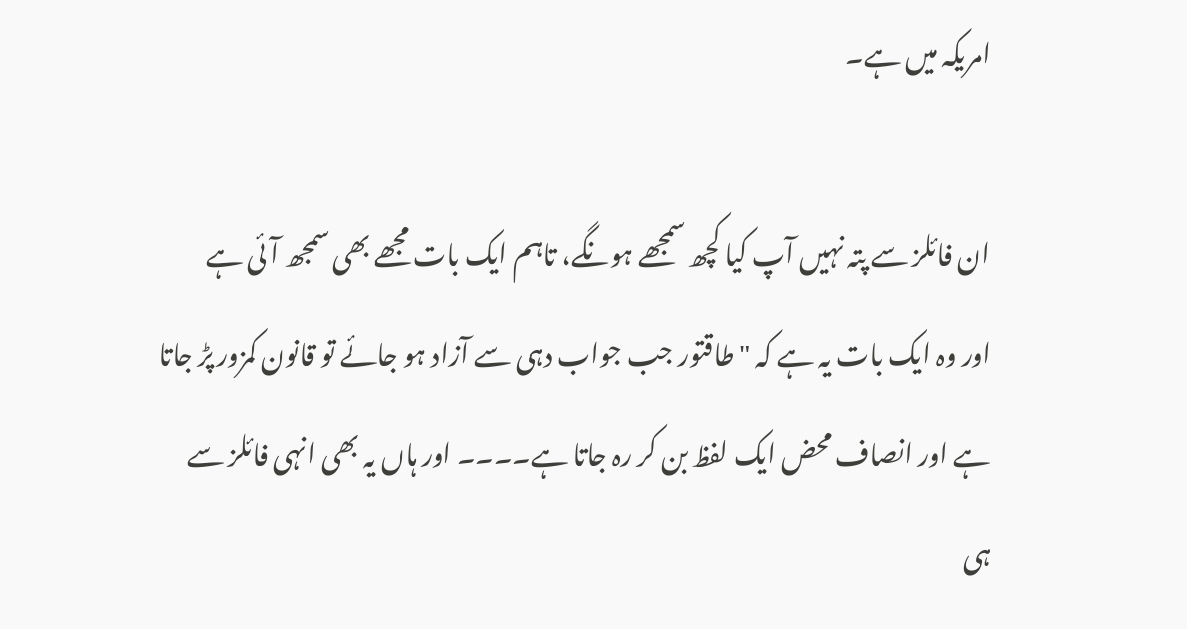امریکہ میں ہے۔

ان فائلز سے پتہ نہیں آپ کیا کچھ سمجھے ہونگے، تاہم ایک بات مجھے بھی سمجھ آئی ہے اور وہ ایک بات یہ ہے کہ "طاقتور جب جواب دہی سے آزاد ہو جائے تو قانون کمزور پڑ جاتا ہے اور انصاف محض ایک لفظ بن کر رہ جاتا ہے۔۔۔۔ اور ہاں یہ بھی انہی فائلز سے ہی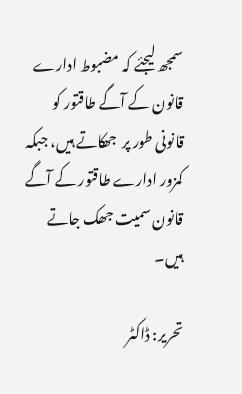سمجھ لیجئے کہ مضبوط ادارے قانون کے آگے طاقتور کو قانونی طور پر  جھکاتے ہیں، جبکہ کمزور ادارے طاقتور کے آگے قانون سمیت جھک جاتے ہیں۔

تحریر: ڈاکٹر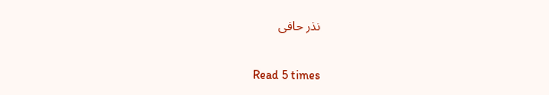نذر حافی

Read 5 times